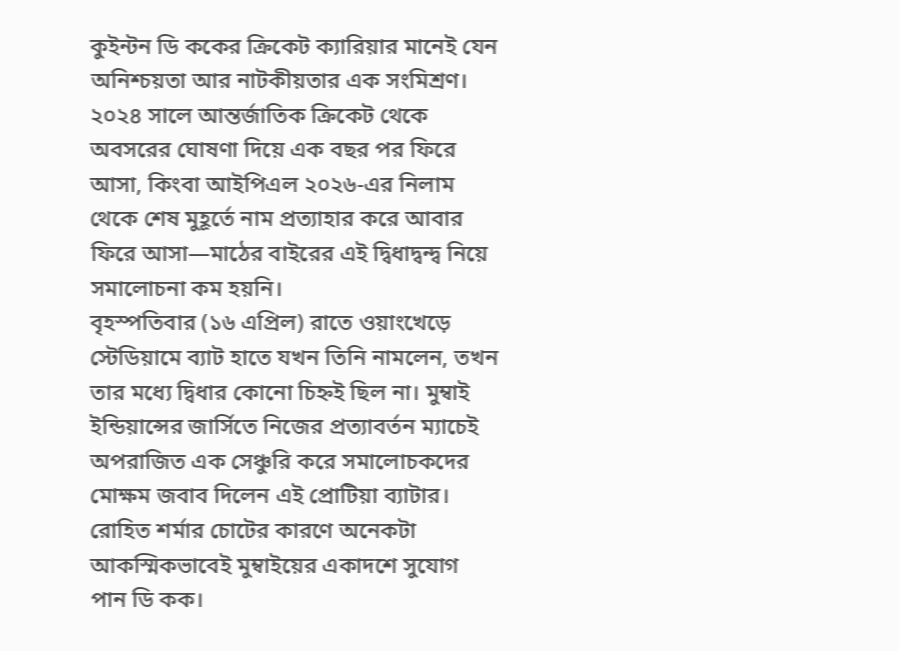কুইন্টন ডি ককের ক্রিকেট ক্যারিয়ার মানেই যেন অনিশ্চয়তা আর নাটকীয়তার এক সংমিশ্রণ। ২০২৪ সালে আন্তর্জাতিক ক্রিকেট থেকে অবসরের ঘোষণা দিয়ে এক বছর পর ফিরে আসা, কিংবা আইপিএল ২০২৬-এর নিলাম থেকে শেষ মুহূর্তে নাম প্রত্যাহার করে আবার ফিরে আসা—মাঠের বাইরের এই দ্বিধাদ্বন্দ্ব নিয়ে সমালোচনা কম হয়নি।
বৃহস্পতিবার (১৬ এপ্রিল) রাতে ওয়াংখেড়ে স্টেডিয়ামে ব্যাট হাতে যখন তিনি নামলেন, তখন তার মধ্যে দ্বিধার কোনো চিহ্নই ছিল না। মুম্বাই ইন্ডিয়ান্সের জার্সিতে নিজের প্রত্যাবর্তন ম্যাচেই অপরাজিত এক সেঞ্চুরি করে সমালোচকদের মোক্ষম জবাব দিলেন এই প্রোটিয়া ব্যাটার।
রোহিত শর্মার চোটের কারণে অনেকটা আকস্মিকভাবেই মুম্বাইয়ের একাদশে সুযোগ পান ডি কক।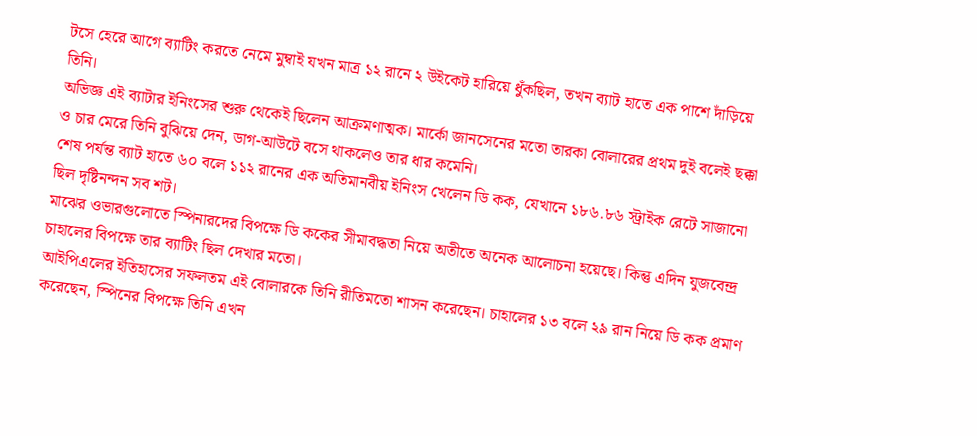টসে হেরে আগে ব্যাটিং করতে নেমে মুম্বাই যখন মাত্র ১২ রানে ২ উইকেট হারিয়ে ধুঁকছিল, তখন ব্যাট হাতে এক পাশে দাঁড়িয়ে তিনি।
অভিজ্ঞ এই ব্যাটার ইনিংসের শুরু থেকেই ছিলেন আক্রমণাত্মক। মার্কো জানসেনের মতো তারকা বোলারের প্রথম দুই বলেই ছক্কা ও চার মেরে তিনি বুঝিয়ে দেন, ডাগ-আউটে বসে থাকলেও তার ধার কমেনি।
শেষ পর্যন্ত ব্যাট হাতে ৬০ বলে ১১২ রানের এক অতিমানবীয় ইনিংস খেলেন ডি কক, যেখানে ১৮৬.৮৬ স্ট্রাইক রেটে সাজানো ছিল দৃষ্টিনন্দন সব শট।
মাঝের ওভারগুলোতে স্পিনারদের বিপক্ষে ডি ককের সীমাবদ্ধতা নিয়ে অতীতে অনেক আলোচনা হয়েছে। কিন্তু এদিন যুজবেন্দ্র চাহালের বিপক্ষে তার ব্যাটিং ছিল দেখার মতো।
আইপিএলের ইতিহাসের সফলতম এই বোলারকে তিনি রীতিমতো শাসন করেছেন। চাহালের ১৩ বলে ২৯ রান নিয়ে ডি কক প্রমাণ করেছেন, স্পিনের বিপক্ষে তিনি এখন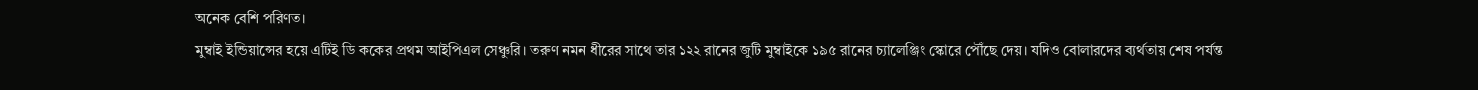অনেক বেশি পরিণত।
মুম্বাই ইন্ডিয়ান্সের হয়ে এটিই ডি ককের প্রথম আইপিএল সেঞ্চুরি। তরুণ নমন ধীরের সাথে তার ১২২ রানের জুটি মুম্বাইকে ১৯৫ রানের চ্যালেঞ্জিং স্কোরে পৌঁছে দেয়। যদিও বোলারদের ব্যর্থতায় শেষ পর্যন্ত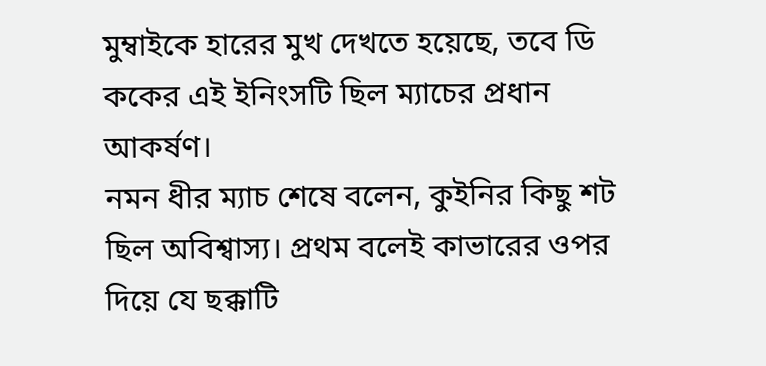মুম্বাইকে হারের মুখ দেখতে হয়েছে, তবে ডি ককের এই ইনিংসটি ছিল ম্যাচের প্রধান আকর্ষণ।
নমন ধীর ম্যাচ শেষে বলেন, কুইনির কিছু শট ছিল অবিশ্বাস্য। প্রথম বলেই কাভারের ওপর দিয়ে যে ছক্কাটি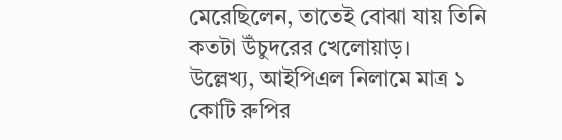মেরেছিলেন, তাতেই বোঝা যায় তিনি কতটা উঁচুদরের খেলোয়াড়।
উল্লেখ্য, আইপিএল নিলামে মাত্র ১ কোটি রুপির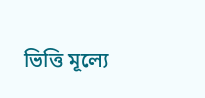ভিত্তি মূল্যে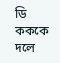ডি কককে দলে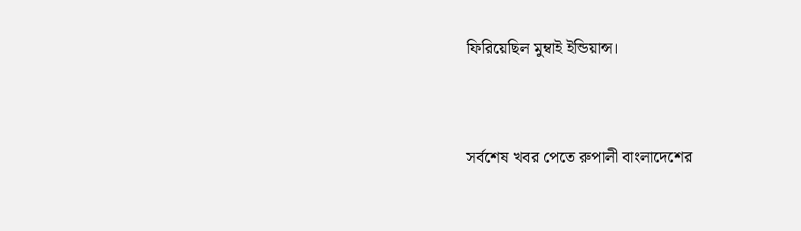ফিরিয়েছিল মুম্বাই ইন্ডিয়ান্স।


সর্বশেষ খবর পেতে রুপালী বাংলাদেশের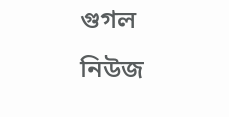গুগল নিউজ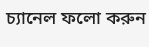চ্যানেল ফলো করুন